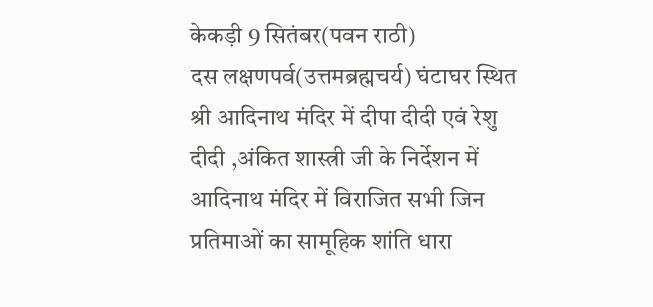केकड़ी 9 सितंबर(पवन राठी)
दस लक्षणपर्व(उत्तमब्रह्मचर्य) घंटाघर स्थित श्री आदिनाथ मंदिर में दीपा दीदी एवं रेशु दीदी ,अंकित शास्त्री जी के निर्देशन में आदिनाथ मंदिर में विराजित सभी जिन प्रतिमाओं का सामूहिक शांति धारा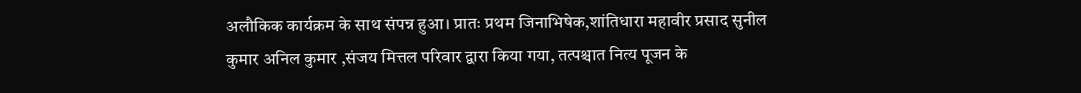अलौकिक कार्यक्रम के साथ संपन्न हुआ। प्रातः प्रथम जिनाभिषेक,शांतिधारा महावीर प्रसाद सुनील कुमार अनिल कुमार ,संजय मित्तल परिवार द्वारा किया गया, तत्पश्चात नित्य पूजन के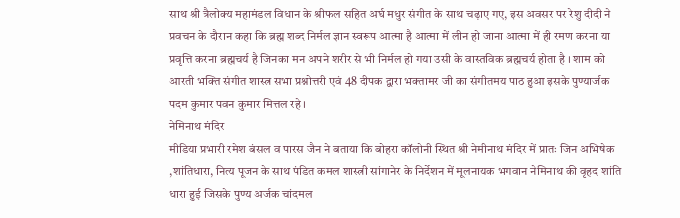साथ श्री त्रैलोक्य महामंडल विधान के श्रीफल सहित अर्घ मधुर संगीत के साथ चढ़ाए गए, इस अवसर पर रेशु दीदी ने प्रवचन के दौरान कहा कि ब्रह्म शब्द निर्मल ज्ञान स्वरूप आत्मा है आत्मा में लीन हो जाना आत्मा में ही रमण करना या प्रवृत्ति करना ब्रह्मचर्य है जिनका मन अपने शरीर से भी निर्मल हो गया उसी के वास्तविक ब्रह्मचर्य होता है । शाम को आरती भक्ति संगीत शास्त्र सभा प्रश्नोत्तरी एवं 48 दीपक द्वारा भक्तामर जी का संगीतमय पाठ हुआ इसके पुण्यार्जक पदम कुमार पवन कुमार मित्तल रहे ।
नेमिनाथ मंदिर
मीडिया प्रभारी रमेश बंसल व पारस जैन ने बताया कि बोहरा कॉलोनी स्थित श्री नेमीनाथ मंदिर में प्रातः जिन अभिषेक ,शांतिधारा, नित्य पूजन के साथ पंडित कमल शास्त्री सांगानेर के निर्देशन में मूलनायक भगवान नेमिनाथ की वृहद शांति धारा हुई जिसके पुण्य अर्जक चांदमल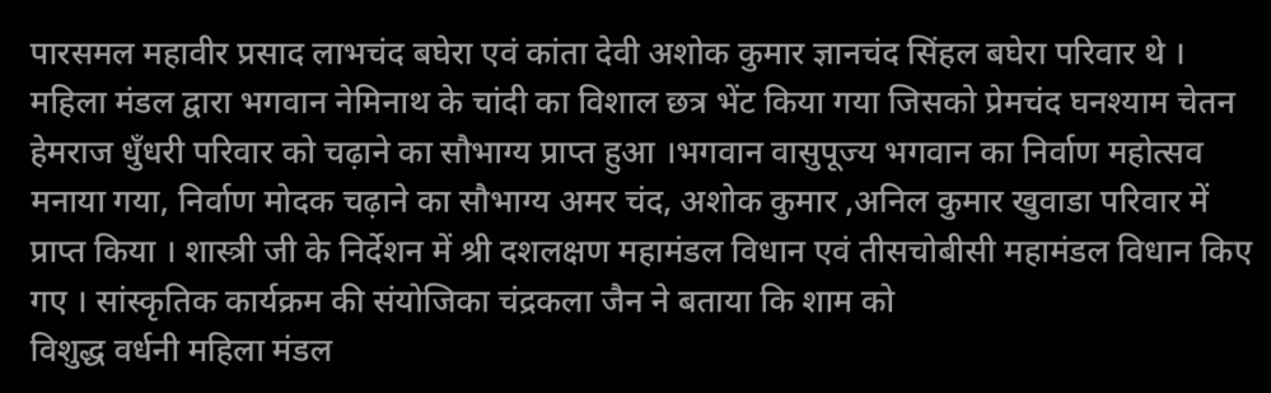पारसमल महावीर प्रसाद लाभचंद बघेरा एवं कांता देवी अशोक कुमार ज्ञानचंद सिंहल बघेरा परिवार थे । महिला मंडल द्वारा भगवान नेमिनाथ के चांदी का विशाल छत्र भेंट किया गया जिसको प्रेमचंद घनश्याम चेतन हेमराज धुँधरी परिवार को चढ़ाने का सौभाग्य प्राप्त हुआ ।भगवान वासुपूज्य भगवान का निर्वाण महोत्सव मनाया गया, निर्वाण मोदक चढ़ाने का सौभाग्य अमर चंद, अशोक कुमार ,अनिल कुमार खुवाडा परिवार में प्राप्त किया । शास्त्री जी के निर्देशन में श्री दशलक्षण महामंडल विधान एवं तीसचोबीसी महामंडल विधान किए गए । सांस्कृतिक कार्यक्रम की संयोजिका चंद्रकला जैन ने बताया कि शाम को
विशुद्ध वर्धनी महिला मंडल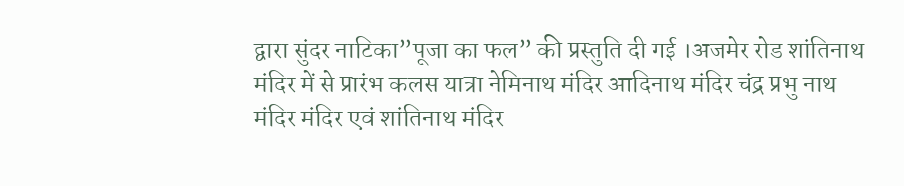द्वारा सुंदर नाटिका”पूजा का फल” की प्रस्तुति दी गई ।अजमेर रोड शांतिनाथ मंदिर में से प्रारंभ कलस यात्रा नेमिनाथ मंदिर आदिनाथ मंदिर चंद्र प्रभु नाथ मंदिर मंदिर एवं शांतिनाथ मंदिर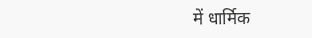में धार्मिक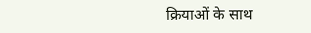क्रियाओं के साथ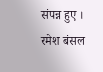संपन्न हुए ।
रमेश बंसल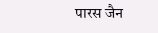पारस जैन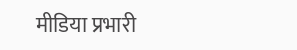मीडिया प्रभारी